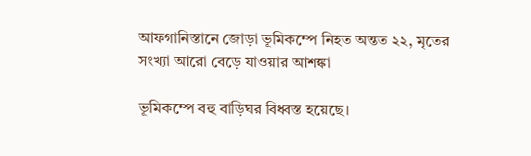আফগানিস্তানে জোড়া ভূমিকম্পে নিহত অন্তত ২২, মৃতের সংখ্যা আরো বেড়ে যাওয়ার আশঙ্কা

ভূমিকম্পে বহু বাড়িঘর বিধ্বস্ত হয়েছে।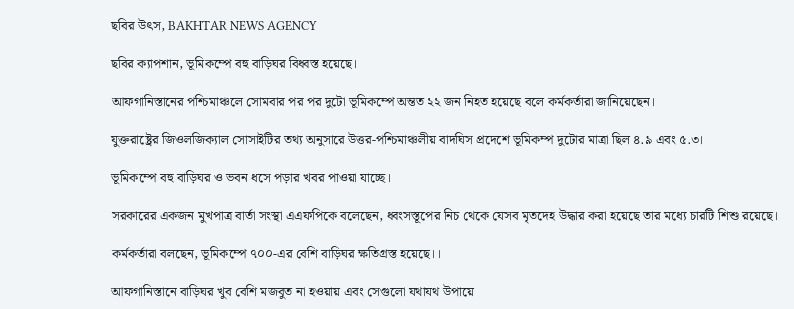ছবির উৎস, BAKHTAR NEWS AGENCY

ছবির ক্যাপশান, ভূমিকম্পে বহু বাড়িঘর বিধ্বস্ত হয়েছে।

আফগানিস্তানের পশ্চিমাঞ্চলে সোমবার পর পর দুটো ভূমিকম্পে অন্তত ২২ জন নিহত হয়েছে বলে কর্মকর্তারা জানিয়েছেন।

যুক্তরাষ্ট্রের জিওলজিক্যাল সোসাইটির তথ্য অনুসারে উত্তর-পশ্চিমাঞ্চলীয় বাদঘিস প্রদেশে ভূমিকম্প দুটোর মাত্রা ছিল ৪.৯ এবং ৫.৩।

ভূমিকম্পে বহু বাড়িঘর ও ভবন ধসে পড়ার খবর পাওয়া যাচ্ছে।

সরকারের একজন মুখপাত্র বার্তা সংস্থা এএফপিকে বলেছেন, ধ্বংসস্তূপের নিচ থেকে যেসব মৃতদেহ উদ্ধার করা হয়েছে তার মধ্যে চারটি শিশু রয়েছে।

কর্মকর্তারা বলছেন, ভূমিকম্পে ৭০০-এর বেশি বাড়িঘর ক্ষতিগ্রস্ত হয়েছে।।

আফগানিস্তানে বাড়িঘর খুব বেশি মজবুত না হওয়ায় এবং সেগুলো যথাযথ উপায়ে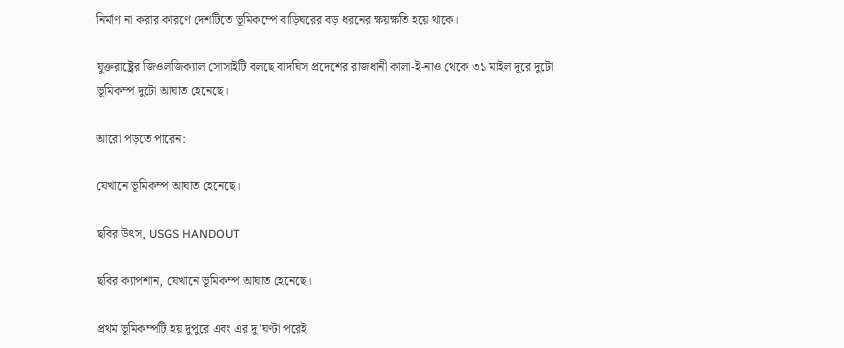নির্মাণ না করার কারণে দেশটিতে ভূমিকম্পে বাড়িঘরের বড় ধরনের ক্ষয়ক্ষতি হয়ে থাকে।

যুক্তরাষ্ট্রের জিওলজিক্যাল সোসাইটি বলছে বাদঘিস প্রদেশের রাজধানী কালা-ই-নাও থেকে ৩১ মাইল দূরে দুটো ভূমিকম্প দুটো আঘাত হেনেছে।

আরো পড়তে পারেন:

যেখানে ভূমিকম্প আঘাত হেনেছে।

ছবির উৎস, USGS HANDOUT

ছবির ক্যাপশান, যেখানে ভূমিকম্প আঘাত হেনেছে।

প্রথম ভূমিকম্পটি হয় দুপুরে এবং এর দু'ঘণ্টা পরেই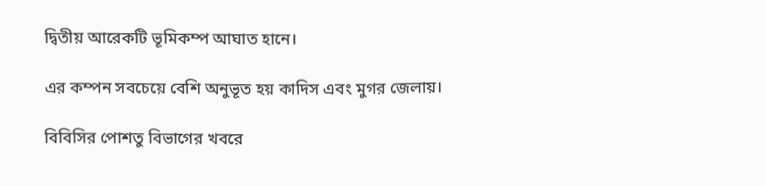দ্বিতীয় আরেকটি ভূমিকম্প আঘাত হানে।

এর কম্পন সবচেয়ে বেশি অনুভূত হয় কাদিস এবং মুগর জেলায়।

বিবিসির পোশতু বিভাগের খবরে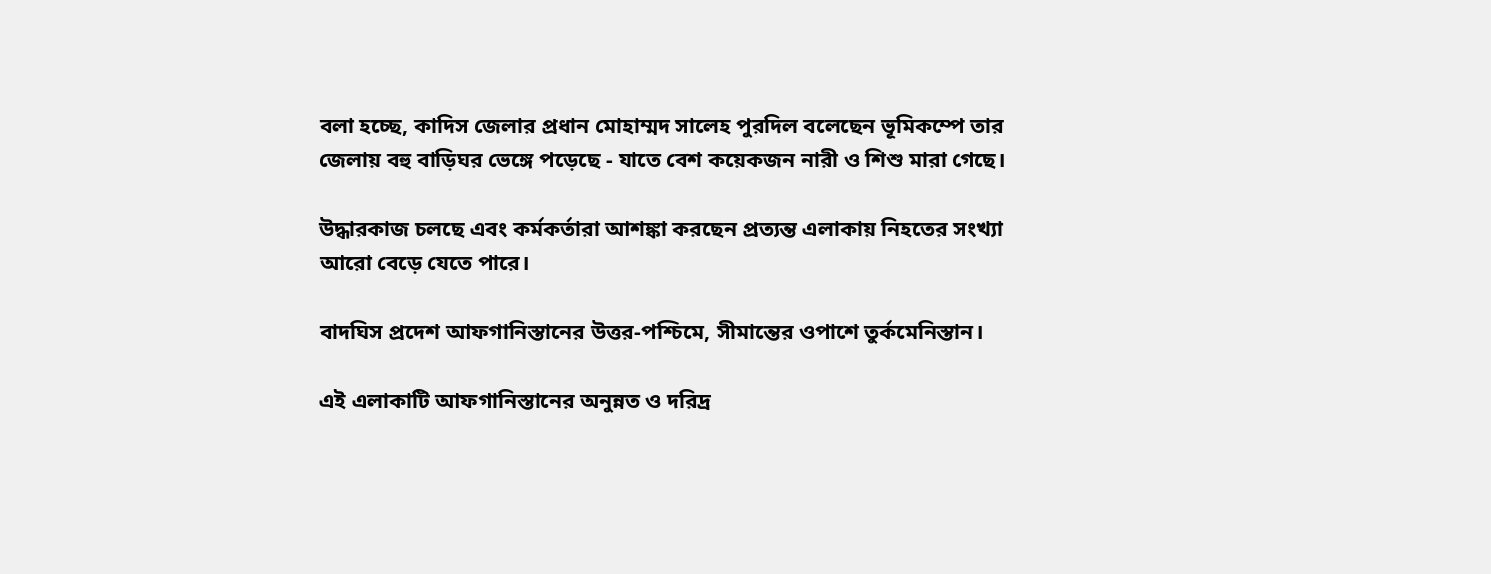বলা হচ্ছে, কাদিস জেলার প্রধান মোহাম্মদ সালেহ পুরদিল বলেছেন ভূমিকম্পে তার জেলায় বহু বাড়িঘর ভেঙ্গে পড়েছে - যাতে বেশ কয়েকজন নারী ও শিশু মারা গেছে।

উদ্ধারকাজ চলছে এবং কর্মকর্তারা আশঙ্কা করছেন প্রত্যন্ত এলাকায় নিহতের সংখ্যা আরো বেড়ে যেতে পারে।

বাদঘিস প্রদেশ আফগানিস্তানের উত্তর-পশ্চিমে, সীমান্তের ওপাশে তুর্কমেনিস্তান।

এই এলাকাটি আফগানিস্তানের অনুন্নত ও দরিদ্র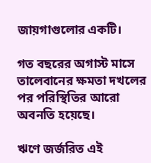জায়গাগুলোর একটি।

গত বছরের অগাস্ট মাসে তালেবানের ক্ষমতা দখলের পর পরিস্থিতির আরো অবনতি হয়েছে।

ঋণে জর্জরিত এই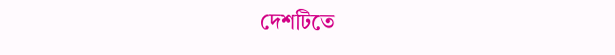দেশটিতে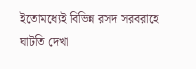ইতোমধ্যেই বিভিন্ন রসদ সরবরাহে ঘাটতি দেখা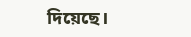দিয়েছে।